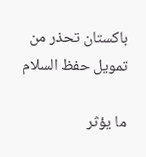باكستان تحذر من تمويل حفظ السلام

ما يؤثر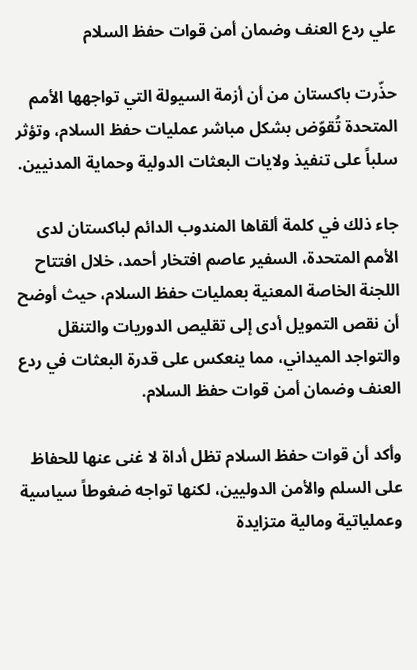علي ردع العنف وضمان أمن قوات حفظ السلام

حذّرت باكستان من أن أزمة السيولة التي تواجهها الأمم المتحدة تُقوّض بشكل مباشر عمليات حفظ السلام، وتؤثر سلباً على تنفيذ ولايات البعثات الدولية وحماية المدنيين.

جاء ذلك في كلمة ألقاها المندوب الدائم لباكستان لدى الأمم المتحدة، السفير عاصم افتخار أحمد، خلال افتتاح اللجنة الخاصة المعنية بعمليات حفظ السلام، حيث أوضح أن نقص التمويل أدى إلى تقليص الدوريات والتنقل والتواجد الميداني، مما ينعكس على قدرة البعثات في ردع العنف وضمان أمن قوات حفظ السلام.

وأكد أن قوات حفظ السلام تظل أداة لا غنى عنها للحفاظ على السلم والأمن الدوليين، لكنها تواجه ضغوطاً سياسية وعملياتية ومالية متزايدة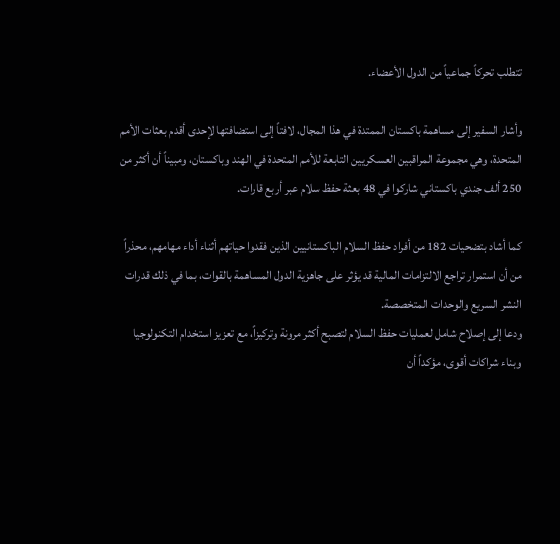تتطلب تحركاً جماعياً من الدول الأعضاء.

وأشار السفير إلى مساهمة باكستان الممتدة في هذا المجال، لافتاً إلى استضافتها لإحدى أقدم بعثات الأمم المتحدة، وهي مجموعة المراقبين العسكريين التابعة للأمم المتحدة في الهند وباكستان، ومبيناً أن أكثر من 250 ألف جندي باكستاني شاركوا في 48 بعثة حفظ سلام عبر أربع قارات.

كما أشاد بتضحيات 182 من أفراد حفظ السلام الباكستانيين الذين فقدوا حياتهم أثناء أداء مهامهم، محذراً من أن استمرار تراجع الالتزامات المالية قد يؤثر على جاهزية الدول المساهمة بالقوات، بما في ذلك قدرات النشر السريع والوحدات المتخصصة.
ودعا إلى إصلاح شامل لعمليات حفظ السلام لتصبح أكثر مرونة وتركيزاً، مع تعزيز استخدام التكنولوجيا وبناء شراكات أقوى، مؤكداً أن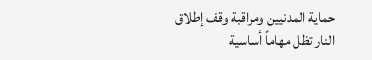حماية المدنيين ومراقبة وقف إطلاق النار تظل مهاماً أساسية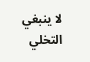لا ينبغي التخلي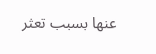عنها بسبب تعثر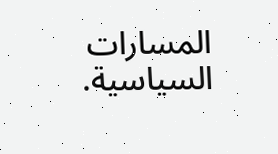المسارات السياسية.